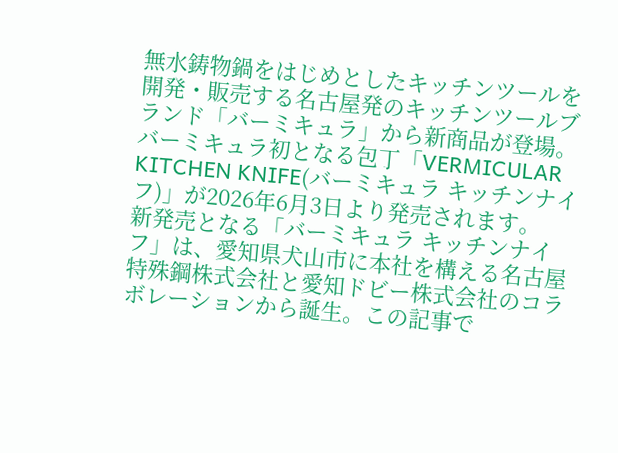無水鋳物鍋をはじめとしたキッチンツールを開発・販売する名古屋発のキッチンツールブランド「バーミキュラ」から新商品が登場。バーミキュラ初となる包丁「VERMICULAR KITCHEN KNIFE(バーミキュラ キッチンナイフ)」が2026年6月3日より発売されます。
新発売となる「バーミキュラ キッチンナイフ」は、愛知県犬山市に本社を構える名古屋特殊鋼株式会社と愛知ドビー株式会社のコラボレーションから誕生。この記事で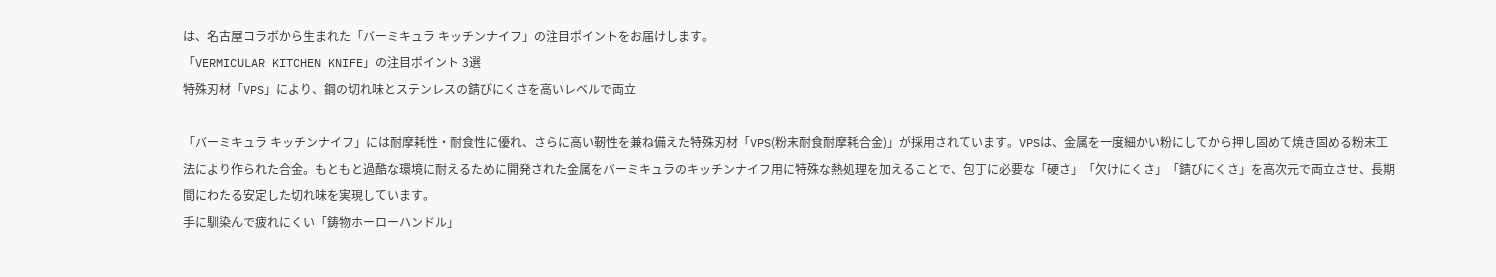は、名古屋コラボから生まれた「バーミキュラ キッチンナイフ」の注目ポイントをお届けします。
「VERMICULAR KITCHEN KNIFE」の注目ポイント 3選
特殊刃材「VPS」により、鋼の切れ味とステンレスの錆びにくさを高いレベルで両立

「バーミキュラ キッチンナイフ」には耐摩耗性・耐食性に優れ、さらに高い靭性を兼ね備えた特殊刃材「VPS(粉末耐食耐摩耗合金)」が採用されています。VPSは、金属を一度細かい粉にしてから押し固めて焼き固める粉末工法により作られた合金。もともと過酷な環境に耐えるために開発された金属をバーミキュラのキッチンナイフ用に特殊な熱処理を加えることで、包丁に必要な「硬さ」「欠けにくさ」「錆びにくさ」を高次元で両立させ、長期間にわたる安定した切れ味を実現しています。
手に馴染んで疲れにくい「鋳物ホーローハンドル」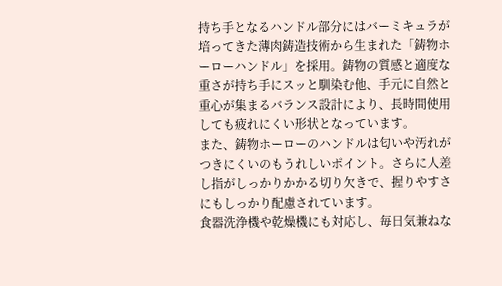持ち手となるハンドル部分にはバーミキュラが培ってきた薄肉鋳造技術から生まれた「鋳物ホーローハンドル」を採用。鋳物の質感と適度な重さが持ち手にスッと馴染む他、手元に自然と重心が集まるバランス設計により、長時間使用しても疲れにくい形状となっています。
また、鋳物ホーローのハンドルは匂いや汚れがつきにくいのもうれしいポイント。さらに人差し指がしっかりかかる切り欠きで、握りやすさにもしっかり配慮されています。
食器洗浄機や乾燥機にも対応し、毎日気兼ねな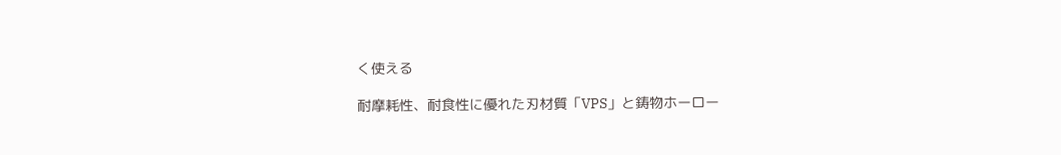く使える

耐摩耗性、耐食性に優れた刃材質「VPS」と鋳物ホーロー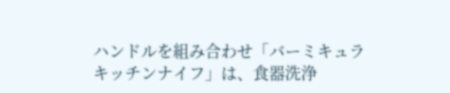ハンドルを組み合わせ「バーミキュラ キッチンナイフ」は、食器洗浄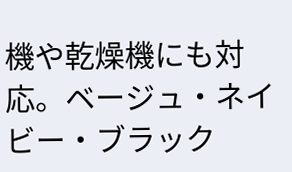機や乾燥機にも対応。ベージュ・ネイビー・ブラック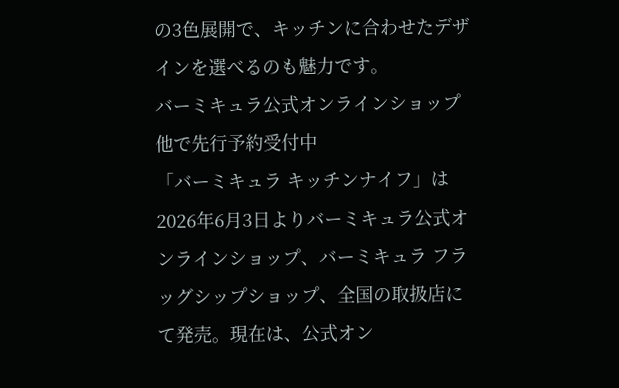の3色展開で、キッチンに合わせたデザインを選べるのも魅力です。
バーミキュラ公式オンラインショップ他で先行予約受付中
「バーミキュラ キッチンナイフ」は2026年6月3日よりバーミキュラ公式オンラインショップ、バーミキュラ フラッグシップショップ、全国の取扱店にて発売。現在は、公式オン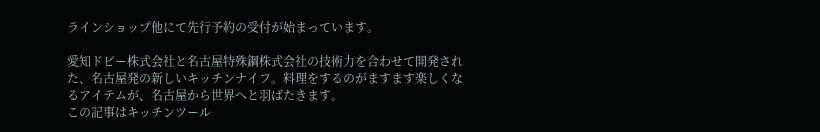ラインショップ他にて先行予約の受付が始まっています。

愛知ドビー株式会社と名古屋特殊鋼株式会社の技術力を合わせて開発された、名古屋発の新しいキッチンナイフ。料理をするのがますます楽しくなるアイテムが、名古屋から世界へと羽ばたきます。
この記事はキッチンツール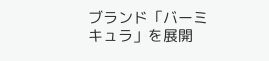ブランド「バーミキュラ」を展開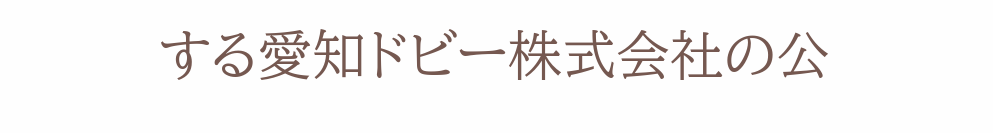する愛知ドビー株式会社の公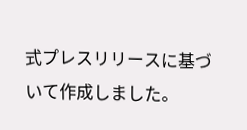式プレスリリースに基づいて作成しました。